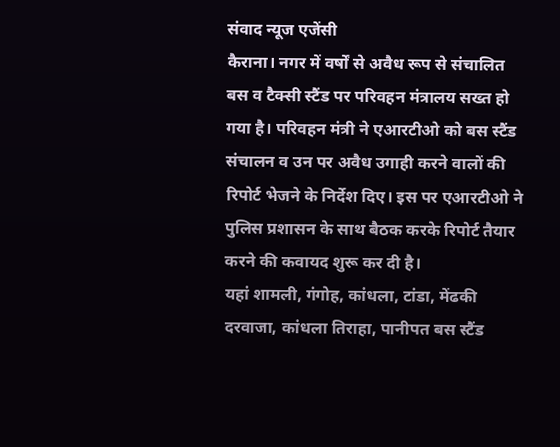संवाद न्यूज एजेंसी
कैराना। नगर में वर्षों से अवैध रूप से संचालित बस व टैक्सी स्टैंड पर परिवहन मंत्रालय सख्त हो गया है। परिवहन मंत्री ने एआरटीओ को बस स्टैंड संचालन व उन पर अवैध उगाही करने वालों की रिपोर्ट भेजने के निर्देश दिए। इस पर एआरटीओ ने पुलिस प्रशासन के साथ बैठक करके रिपोर्ट तैयार करने की कवायद शुरू कर दी है।
यहां शामली, गंगोह, कांधला, टांडा, मेंढकी दरवाजा, कांधला तिराहा, पानीपत बस स्टैंड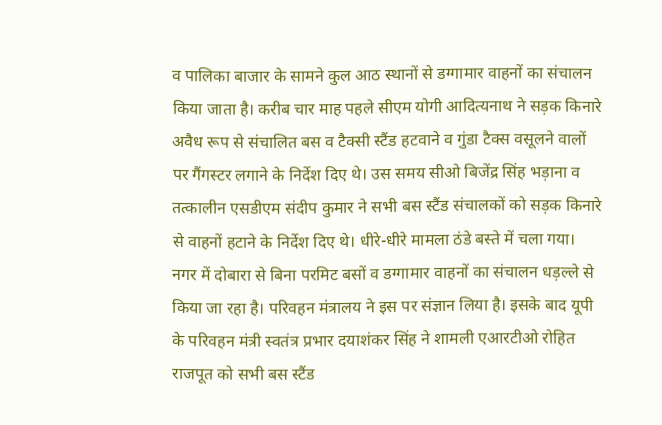व पालिका बाजार के सामने कुल आठ स्थानों से डग्गामार वाहनों का संचालन किया जाता है। करीब चार माह पहले सीएम योगी आदित्यनाथ ने सड़क किनारे अवैध रूप से संचालित बस व टैक्सी स्टैंड हटवाने व गुंडा टैक्स वसूलने वालों पर गैंगस्टर लगाने के निर्देश दिए थे। उस समय सीओ बिजेंद्र सिंह भड़ाना व तत्कालीन एसडीएम संदीप कुमार ने सभी बस स्टैंड संचालकों को सड़क किनारे से वाहनों हटाने के निर्देश दिए थे। धीरे-धीरे मामला ठंडे बस्ते में चला गया।
नगर में दोबारा से बिना परमिट बसों व डग्गामार वाहनों का संचालन धड़ल्ले से किया जा रहा है। परिवहन मंत्रालय ने इस पर संज्ञान लिया है। इसके बाद यूपी के परिवहन मंत्री स्वतंत्र प्रभार दयाशंकर सिंह ने शामली एआरटीओ रोहित राजपूत को सभी बस स्टैंड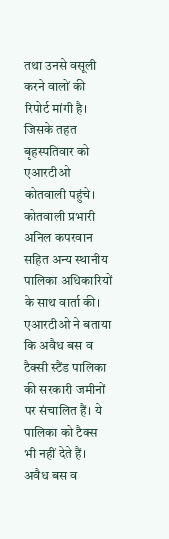तथा उनसे वसूली करने वालों की रिपोर्ट मांगी है। जिसके तहत बृहस्पतिवार को एआरटीओ कोतवाली पहुंचे। कोतवाली प्रभारी अनिल कपरवान सहित अन्य स्थानीय पालिका अधिकारियों के साथ वार्ता की। एआरटीओ ने बताया कि अवैध बस व टैक्सी स्टैंड पालिका की सरकारी जमीनों पर संचालित हैं। ये पालिका को टैक्स भी नहीं देते हैं। अवैध बस व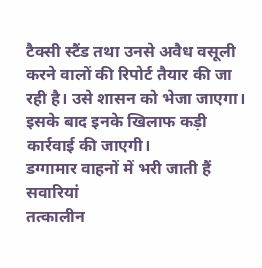टैक्सी स्टैंड तथा उनसे अवैध वसूली करने वालों की रिपोर्ट तैयार की जा रही है। उसे शासन को भेजा जाएगा। इसके बाद इनके खिलाफ कड़ी कार्रवाई की जाएगी।
डग्गामार वाहनों में भरी जाती हैं सवारियां
तत्कालीन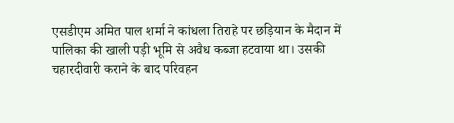एसडीएम अमित पाल शर्मा ने कांधला तिराहे पर छड़ियान के मैदान में पालिका की खाली पड़ी भूमि से अवैध कब्जा हटवाया था। उसकी चहारदीवारी कराने के बाद परिवहन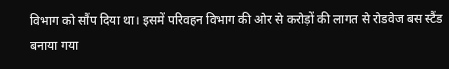विभाग को सौंप दिया था। इसमें परिवहन विभाग की ओर से करोड़ों की लागत से रोडवेज बस स्टैंड बनाया गया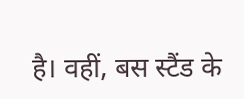है। वहीं, बस स्टैंड के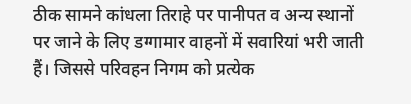ठीक सामने कांधला तिराहे पर पानीपत व अन्य स्थानों पर जाने के लिए डग्गामार वाहनों में सवारियां भरी जाती हैं। जिससे परिवहन निगम को प्रत्येक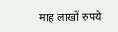माह लाखों रुपये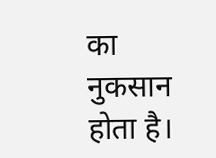का नुकसान होता है।